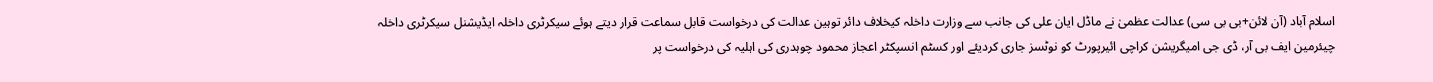اسلام آباد (آن لائن+بی بی سی) عدالت عظمیٰ نے ماڈل ایان علی کی جانب سے وزارت داخلہ کیخلاف دائر توہین عدالت کی درخواست قابل سماعت قرار دیتے ہوئے سیکرٹری داخلہ ایڈیشنل سیکرٹری داخلہ چیئرمین ایف بی آر، ڈی جی امیگریشن کراچی ائیرپورٹ کو نوٹسز جاری کردیئے اور کسٹم انسپکٹر اعجاز محمود چوہدری کی اہلیہ کی درخواست پر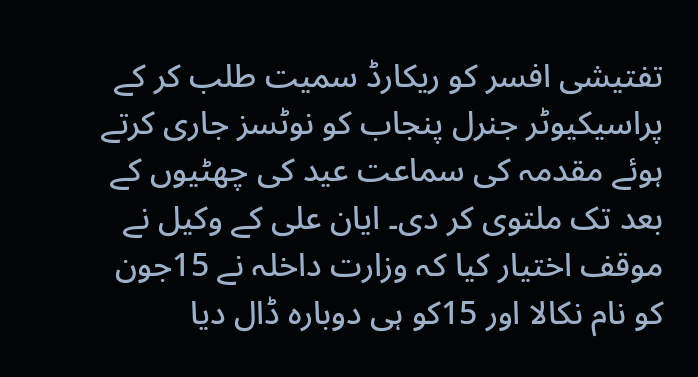تفتیشی افسر کو ریکارڈ سمیت طلب کر کے پراسیکیوٹر جنرل پنجاب کو نوٹسز جاری کرتے ہوئے مقدمہ کی سماعت عید کی چھٹیوں کے بعد تک ملتوی کر دی۔ ایان علی کے وکیل نے موقف اختیار کیا کہ وزارت داخلہ نے 15جون کو نام نکالا اور 15کو ہی دوبارہ ڈال دیا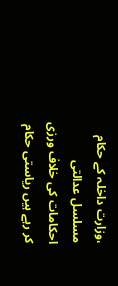،وزارت داخلہ کے حکام مسلسل عدالتی احکامات کی خلاف ورزی کر رہے ہیں ریاستی حکام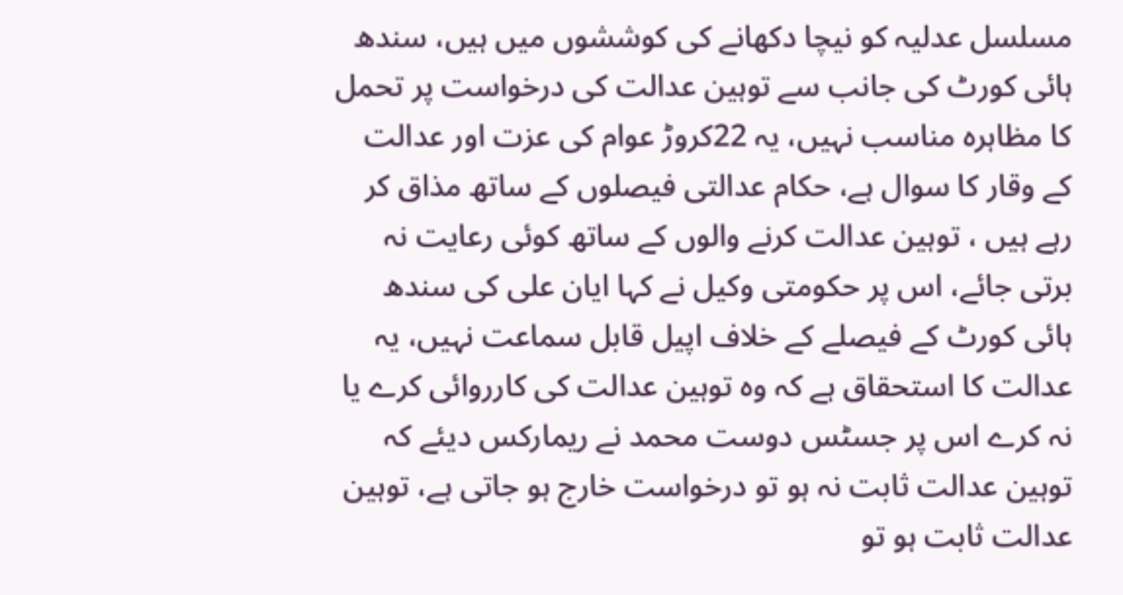مسلسل عدلیہ کو نیچا دکھانے کی کوششوں میں ہیں، سندھ ہائی کورٹ کی جانب سے توہین عدالت کی درخواست پر تحمل کا مظاہرہ مناسب نہیں، یہ 22کروڑ عوام کی عزت اور عدالت کے وقار کا سوال ہے، حکام عدالتی فیصلوں کے ساتھ مذاق کر رہے ہیں ، توہین عدالت کرنے والوں کے ساتھ کوئی رعایت نہ برتی جائے، اس پر حکومتی وکیل نے کہا ایان علی کی سندھ ہائی کورٹ کے فیصلے کے خلاف اپیل قابل سماعت نہیں، یہ عدالت کا استحقاق ہے کہ وہ توہین عدالت کی کارروائی کرے یا نہ کرے اس پر جسٹس دوست محمد نے ریمارکس دیئے کہ توہین عدالت ثابت نہ ہو تو درخواست خارج ہو جاتی ہے، توہین عدالت ثابت ہو تو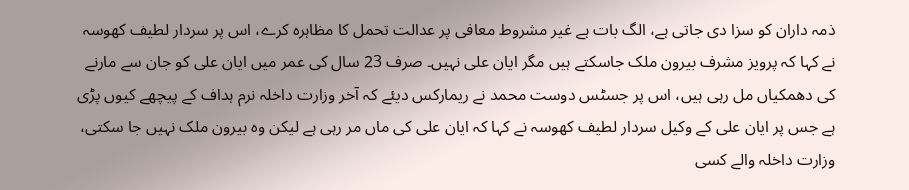ذمہ داران کو سزا دی جاتی ہے، الگ بات ہے غیر مشروط معافی پر عدالت تحمل کا مظاہرہ کرے، اس پر سردار لطیف کھوسہ نے کہا کہ پرویز مشرف بیرون ملک جاسکتے ہیں مگر ایان علی نہیں۔ صرف 23 سال کی عمر میں ایان علی کو جان سے مارنے کی دھمکیاں مل رہی ہیں، اس پر جسٹس دوست محمد نے ریمارکس دیئے کہ آخر وزارت داخلہ نرم ہداف کے پیچھے کیوں پڑی ہے جس پر ایان علی کے وکیل سردار لطیف کھوسہ نے کہا کہ ایان علی کی ماں مر رہی ہے لیکن وہ بیرون ملک نہیں جا سکتی، وزارت داخلہ والے کسی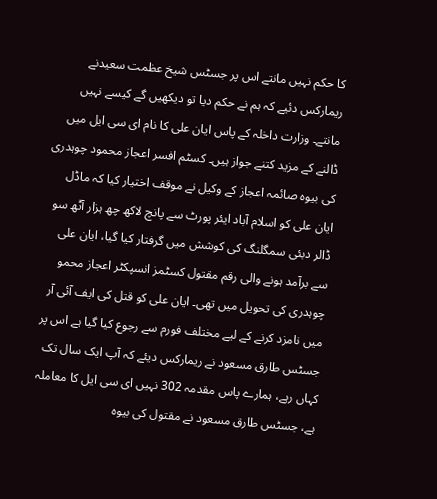کا حکم نہیں مانتے اس پر جسٹس شیخ عظمت سعیدنے ریمارکس دئیے کہ ہم نے حکم دیا تو دیکھیں گے کیسے نہیں مانتے۔ وزارت داخلہ کے پاس ایان علی کا نام ای سی ایل میں ڈالنے کے مزید کتنے جواز ہیں۔ کسٹم افسر اعجاز محمود چوہدری کی بیوہ صائمہ اعجاز کے وکیل نے موقف اختیار کیا کہ ماڈل ایان علی کو اسلام آباد ایئر پورٹ سے پانچ لاکھ چھ ہزار آٹھ سو ڈالر دبئی سمگلنگ کی کوشش میں گرفتار کیا گیا، ایان علی سے برآمد ہونے والی رقم مقتول کسٹمز انسپکٹر اعجاز محمو چوہدری کی تحویل میں تھی۔ ایان علی کو قتل کی ایف آئی آر میں نامزد کرنے کے لیے مختلف فورم سے رجوع کیا گیا ہے اس پر جسٹس طارق مسعود نے ریمارکس دیئے کہ آپ ایک سال تک کہاں رہے، ہمارے پاس مقدمہ 302 نہیں ای سی ایل کا معاملہ ہے، جسٹس طارق مسعود نے مقتول کی بیوہ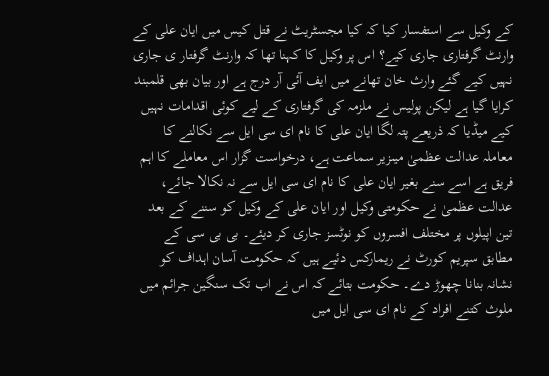کے وکیل سے استفسار کیا کہ کیا مجسٹریٹ نے قتل کیس میں ایان علی کے وارنٹ گرفتاری جاری کیے؟ اس پر وکیل کا کہنا تھا کہ وارنٹ گرفتار ی جاری نہیں کیے گئے وارث خان تھانے میں ایف آئی آر درج ہے اور بیان بھی قلمبند کرایا گیا ہے لیکن پولیس نے ملزمہ کی گرفتاری کے لیے کوئی اقدامات نہیں کیے میڈیا کہ ذریعے پتہ لگا ایان علی کا نام ای سی ایل سے نکالنے کا معاملہ عدالت عظمیٰ میںزیر سماعت ہے، درخواست گزار اس معاملے کا اہم فریق ہے اسے سنے بغیر ایان علی کا نام ای سی ایل سے نہ نکالا جائے، عدالت عظمیٰ نے حکومتی وکیل اور ایان علی کے وکیل کو سننے کے بعد تین اپیلوں پر مختلف افسروں کو نوٹسز جاری کر دیئے۔ بی بی سی کے مطابق سپریم کورٹ نے ریمارکس دئیے ہیں کہ حکومت آسان اہداف کو نشانہ بنانا چھوڑ دے۔ حکومت بتائے کہ اس نے اب تک سنگین جرائم میں ملوث کتنے افراد کے نام ای سی ایل میں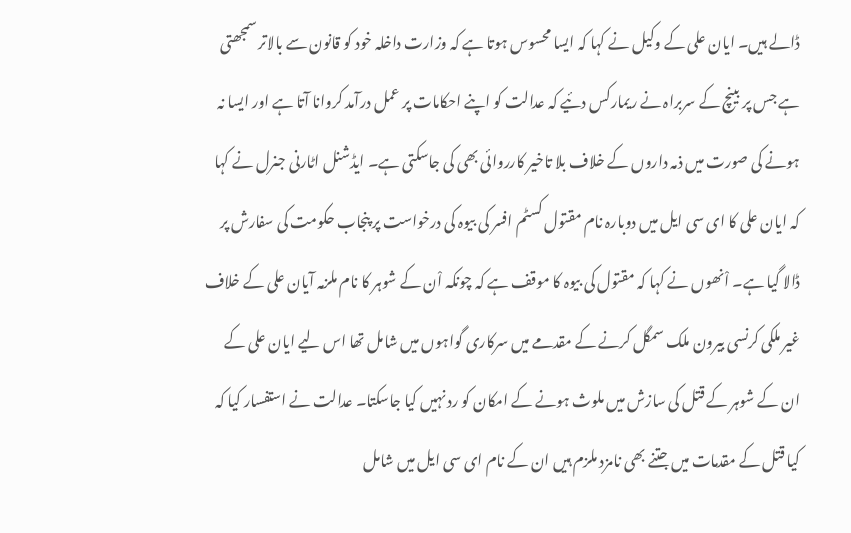ڈالے ہیں۔ ایان علی کے وکیل نے کہا کہ ایسا محسوس ہوتا ہے کہ وزارت داخلہ خود کو قانون سے بالاتر سمجھتی ہے جس پر بینچ کے سربراہ نے ریمارکس دئیے کہ عدالت کو اپنے احکامات پر عمل درآمد کروانا آتا ہے اور ایسا نہ ہونے کی صورت میں ذمہ داروں کے خلاف بلا تاخیر کارروائی بھی کی جاسکتی ہے۔ ایڈشنل اٹارنی جنرل نے کہا کہ ایان علی کا ای سی ایل میں دوبارہ نام مقتول کسٹم افسر کی بیوہ کی درخواست پر پنجاب حکومت کی سفارش پر ڈالا گیا ہے۔ اْنھوں نے کہا کہ مقتول کی بیوہ کا موقف ہے کہ چونکہ اْن کے شوہر کا نام ملزمہ آیان علی کے خلاف غیر ملکی کرنسی بیرون ملک سمگل کرنے کے مقدمے میں سرکاری گواہوں میں شامل تھا اس لیے ایان علی کے ان کے شوہر کے قتل کی سازش میں ملوث ہونے کے امکان کو رد نہیں کیا جاسکتا۔ عدالت نے استفسار کیا کہ کیا قتل کے مقدمات میں جتنے بھی نامزد ملزم ہیں ان کے نام ای سی ایل میں شامل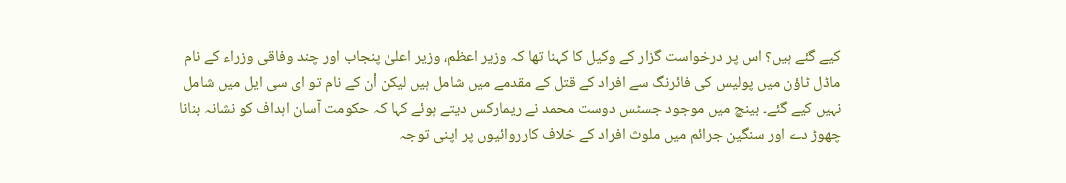کیے گئے ہیں؟ اس پر درخواست گزار کے وکیل کا کہنا تھا کہ وزیر اعظم، وزیر اعلیٰ پنجاب اور چند وفاقی وزراء کے نام ماڈل ٹاؤن میں پولیس کی فائرنگ سے افراد کے قتل کے مقدمے میں شامل ہیں لیکن اْن کے نام تو ای سی ایل میں شامل نہیں کیے گئے۔ بینچ میں موجود جسٹس دوست محمد نے ریمارکس دیتے ہوئے کہا کہ حکومت آسان اہداف کو نشانہ بنانا چھوڑ دے اور سنگین جرائم میں ملوث افراد کے خلاف کارروائیوں پر اپنی توجہ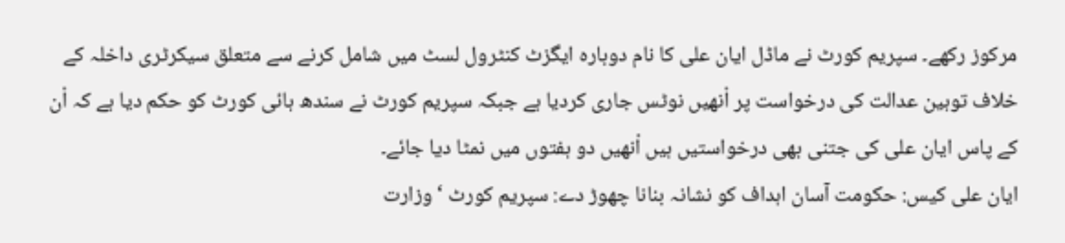مرکوز رکھے۔ سپریم کورٹ نے ماڈل ایان علی کا نام دوبارہ ایگزٹ کنٹرول لسٹ میں شامل کرنے سے متعلق سیکرٹری داخلہ کے خلاف توہین عدالت کی درخواست پر اْنھیں نوٹس جاری کردیا ہے جبکہ سپریم کورٹ نے سندھ ہائی کورٹ کو حکم دیا ہے کہ اْن کے پاس ایان علی کی جتنی بھی درخواستیں ہیں اْنھیں دو ہفتوں میں نمٹا دیا جائے۔
ایان علی کیس: حکومت آسان اہداف کو نشانہ بنانا چھوڑ دے: سپریم کورٹ ‘وزارت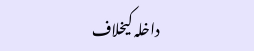داخلہ کیخلاف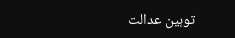توہین عدالت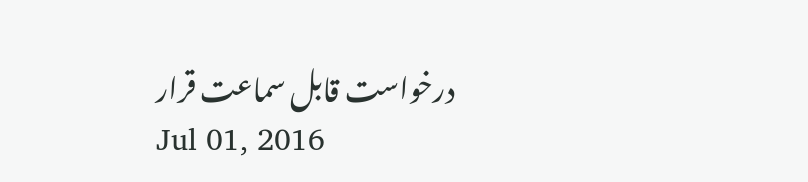درخواست قابل سماعت قرار
Jul 01, 2016